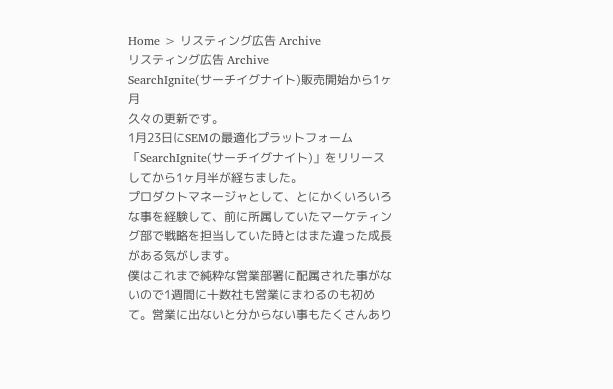Home > リスティング広告 Archive
リスティング広告 Archive
SearchIgnite(サーチイグナイト)販売開始から1ヶ月
久々の更新です。
1月23日にSEMの最適化プラットフォーム「SearchIgnite(サーチイグナイト)」をリリースしてから1ヶ月半が経ちました。
プロダクトマネージャとして、とにかくいろいろな事を経験して、前に所属していたマーケティング部で戦略を担当していた時とはまた違った成長がある気がします。
僕はこれまで純粋な営業部署に配属された事がないので1週間に十数社も営業にまわるのも初めて。営業に出ないと分からない事もたくさんあり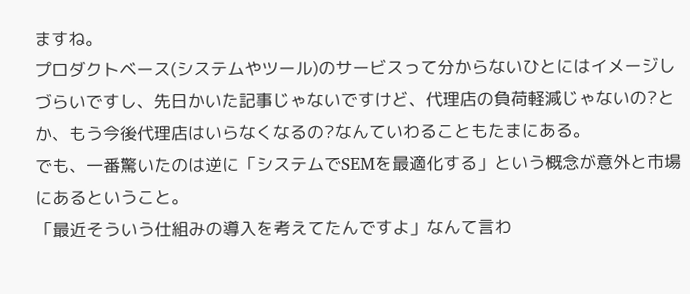ますね。
プロダクトベース(システムやツール)のサービスって分からないひとにはイメージしづらいですし、先日かいた記事じゃないですけど、代理店の負荷軽減じゃないの?とか、もう今後代理店はいらなくなるの?なんていわることもたまにある。
でも、一番驚いたのは逆に「システムでSEMを最適化する」という概念が意外と市場にあるということ。
「最近そういう仕組みの導入を考えてたんですよ」なんて言わ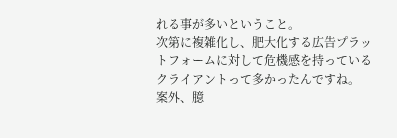れる事が多いということ。
次第に複雑化し、肥大化する広告プラットフォームに対して危機感を持っているクライアントって多かったんですね。
案外、臆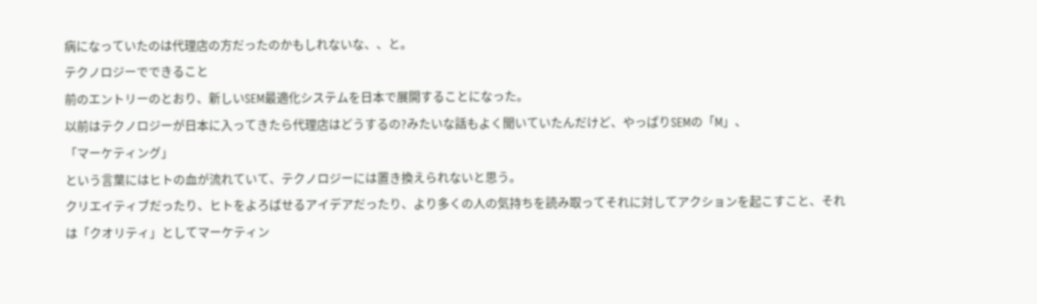病になっていたのは代理店の方だったのかもしれないな、、と。
テクノロジーでできること
前のエントリーのとおり、新しいSEM最適化システムを日本で展開することになった。
以前はテクノロジーが日本に入ってきたら代理店はどうするの?みたいな話もよく聞いていたんだけど、やっぱりSEMの「M」、
「マーケティング」
という言葉にはヒトの血が流れていて、テクノロジーには置き換えられないと思う。
クリエイティブだったり、ヒトをよろばせるアイデアだったり、より多くの人の気持ちを読み取ってそれに対してアクションを起こすこと、それは「クオリティ」としてマーケティン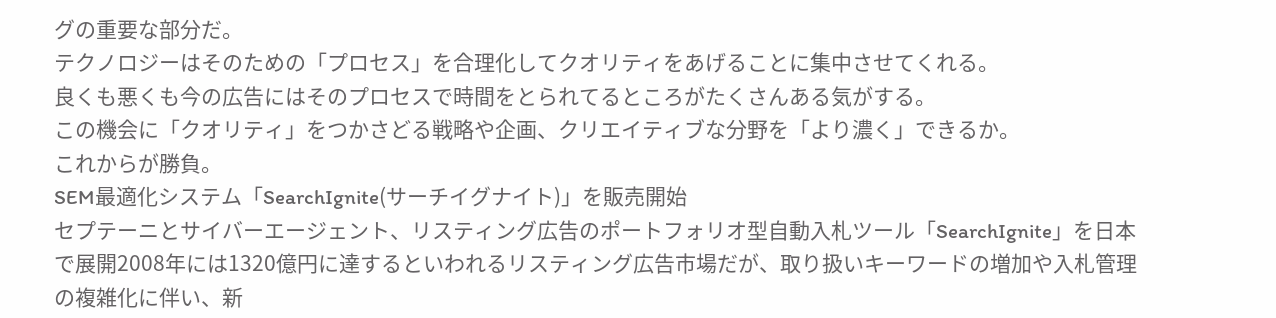グの重要な部分だ。
テクノロジーはそのための「プロセス」を合理化してクオリティをあげることに集中させてくれる。
良くも悪くも今の広告にはそのプロセスで時間をとられてるところがたくさんある気がする。
この機会に「クオリティ」をつかさどる戦略や企画、クリエイティブな分野を「より濃く」できるか。
これからが勝負。
SEM最適化システム「SearchIgnite(サーチイグナイト)」を販売開始
セプテーニとサイバーエージェント、リスティング広告のポートフォリオ型自動入札ツール「SearchIgnite」を日本で展開2008年には1320億円に達するといわれるリスティング広告市場だが、取り扱いキーワードの増加や入札管理の複雑化に伴い、新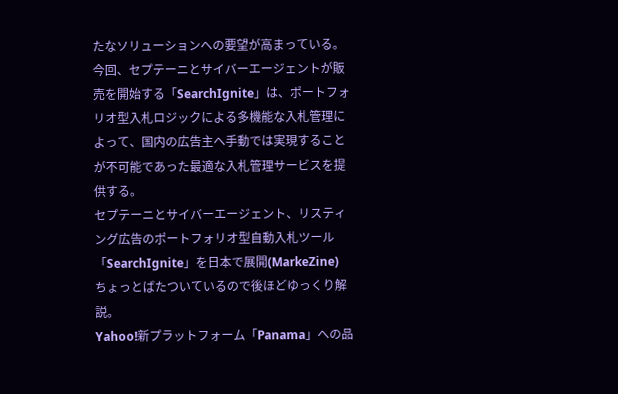たなソリューションへの要望が高まっている。今回、セプテーニとサイバーエージェントが販売を開始する「SearchIgnite」は、ポートフォリオ型入札ロジックによる多機能な入札管理によって、国内の広告主へ手動では実現することが不可能であった最適な入札管理サービスを提供する。
セプテーニとサイバーエージェント、リスティング広告のポートフォリオ型自動入札ツール「SearchIgnite」を日本で展開(MarkeZine)
ちょっとばたついているので後ほどゆっくり解説。
Yahoo!新プラットフォーム「Panama」への品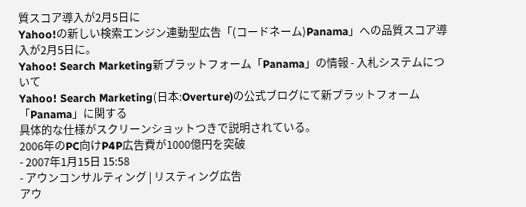質スコア導入が2月5日に
Yahoo!の新しい検索エンジン連動型広告「(コードネーム)Panama」への品質スコア導入が2月5日に。
Yahoo! Search Marketing新プラットフォーム「Panama」の情報 - 入札システムについて
Yahoo! Search Marketing(日本:Overture)の公式ブログにて新プラットフォーム「Panama」に関する
具体的な仕様がスクリーンショットつきで説明されている。
2006年のPC向けP4P広告費が1000億円を突破
- 2007年1月15日 15:58
- アウンコンサルティング | リスティング広告
アウ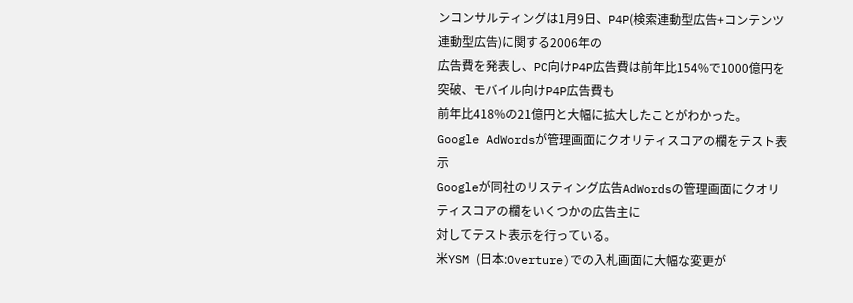ンコンサルティングは1月9日、P4P(検索連動型広告+コンテンツ連動型広告)に関する2006年の
広告費を発表し、PC向けP4P広告費は前年比154%で1000億円を突破、モバイル向けP4P広告費も
前年比418%の21億円と大幅に拡大したことがわかった。
Google AdWordsが管理画面にクオリティスコアの欄をテスト表示
Googleが同社のリスティング広告AdWordsの管理画面にクオリティスコアの欄をいくつかの広告主に
対してテスト表示を行っている。
米YSM (日本:Overture)での入札画面に大幅な変更が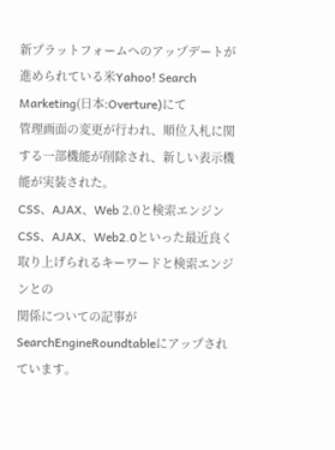新プラットフォームへのアップデートが進められている米Yahoo! Search Marketing(日本:Overture)にて
管理画面の変更が行われ、順位入札に関する一部機能が削除され、新しい表示機能が実装された。
CSS、AJAX、Web 2.0と検索エンジン
CSS、AJAX、Web2.0といった最近良く取り上げられるキーワードと検索エンジンとの
関係についての記事がSearchEngineRoundtableにアップされています。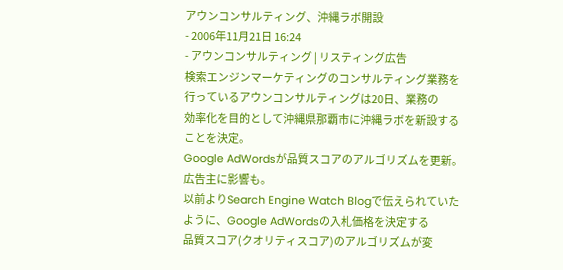アウンコンサルティング、沖縄ラボ開設
- 2006年11月21日 16:24
- アウンコンサルティング | リスティング広告
検索エンジンマーケティングのコンサルティング業務を行っているアウンコンサルティングは20日、業務の
効率化を目的として沖縄県那覇市に沖縄ラボを新設することを決定。
Google AdWordsが品質スコアのアルゴリズムを更新。広告主に影響も。
以前よりSearch Engine Watch Blogで伝えられていたように、Google AdWordsの入札価格を決定する
品質スコア(クオリティスコア)のアルゴリズムが変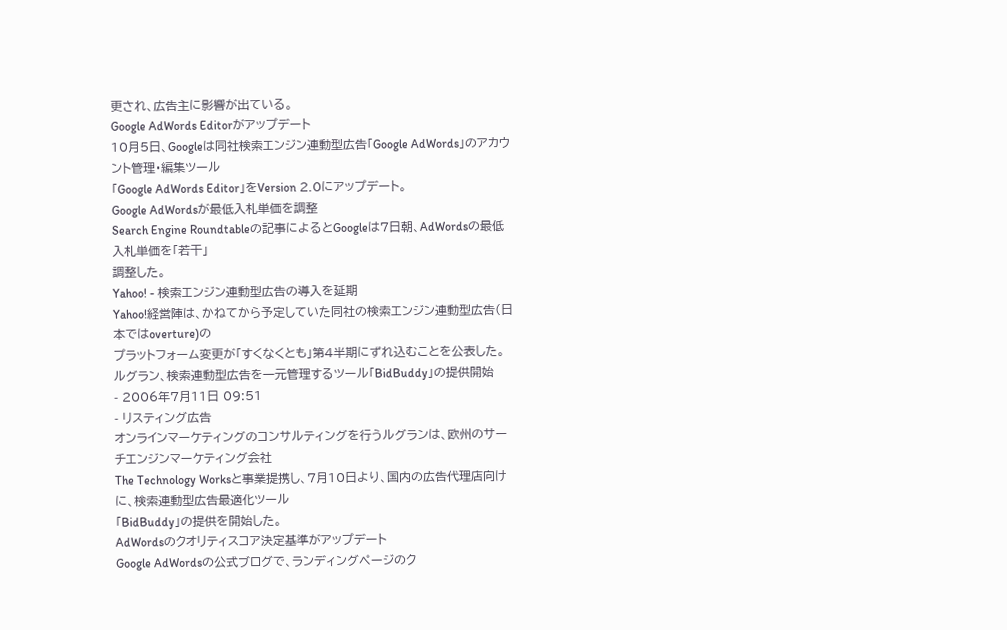更され、広告主に影響が出ている。
Google AdWords Editorがアップデート
10月5日、Googleは同社検索エンジン連動型広告「Google AdWords」のアカウント管理・編集ツール
「Google AdWords Editor」をVersion 2.0にアップデート。
Google AdWordsが最低入札単価を調整
Search Engine Roundtableの記事によるとGoogleは7日朝、AdWordsの最低入札単価を「若干」
調整した。
Yahoo! - 検索エンジン連動型広告の導入を延期
Yahoo!経営陣は、かねてから予定していた同社の検索エンジン連動型広告(日本ではoverture)の
プラットフォーム変更が「すくなくとも」第4半期にずれ込むことを公表した。
ルグラン、検索連動型広告を一元管理するツール「BidBuddy」の提供開始
- 2006年7月11日 09:51
- リスティング広告
オンラインマーケティングのコンサルティングを行うルグランは、欧州のサーチエンジンマーケティング会社
The Technology Worksと事業提携し、7月10日より、国内の広告代理店向けに、検索連動型広告最適化ツール
「BidBuddy」の提供を開始した。
AdWordsのクオリティスコア決定基準がアップデート
Google AdWordsの公式ブログで、ランディングページのク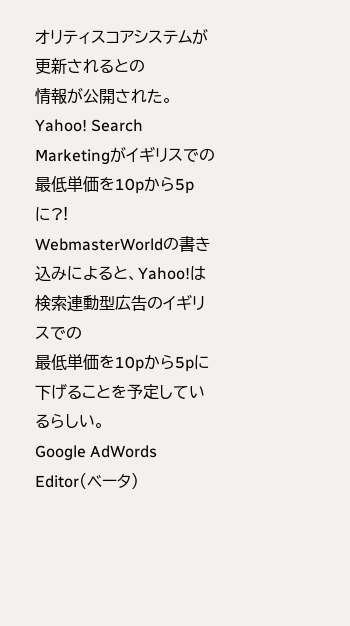オリティスコアシステムが更新されるとの
情報が公開された。
Yahoo! Search Marketingがイギリスでの最低単価を10pから5pに?!
WebmasterWorldの書き込みによると、Yahoo!は検索連動型広告のイギリスでの
最低単価を10pから5pに下げることを予定しているらしい。
Google AdWords Editor(ベータ)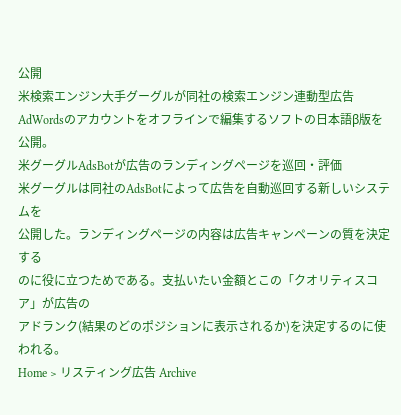公開
米検索エンジン大手グーグルが同社の検索エンジン連動型広告
AdWordsのアカウントをオフラインで編集するソフトの日本語β版を公開。
米グーグルAdsBotが広告のランディングページを巡回・評価
米グーグルは同社のAdsBotによって広告を自動巡回する新しいシステムを
公開した。ランディングページの内容は広告キャンペーンの質を決定する
のに役に立つためである。支払いたい金額とこの「クオリティスコア」が広告の
アドランク(結果のどのポジションに表示されるか)を決定するのに使われる。
Home > リスティング広告 Archive